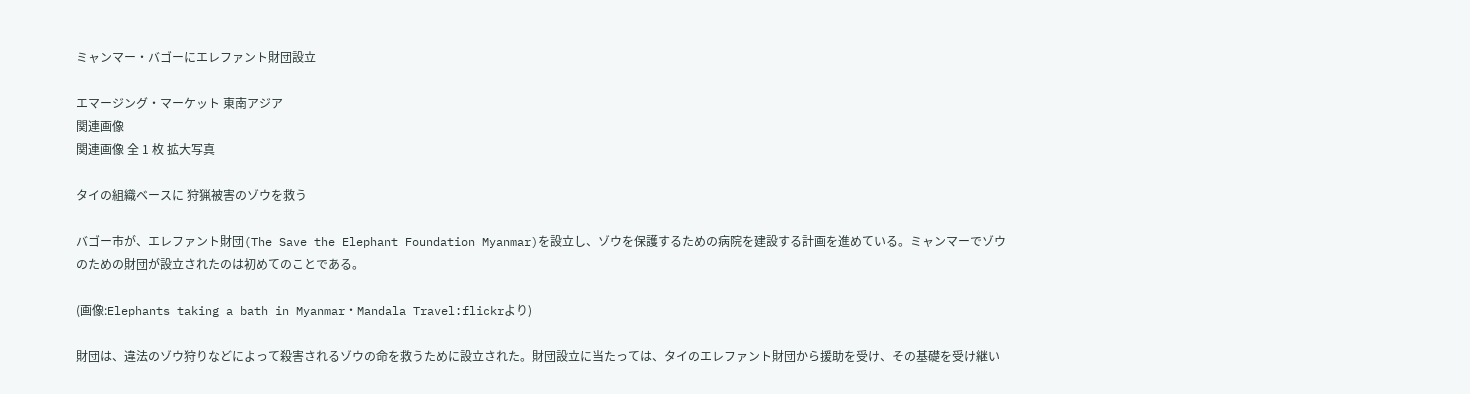ミャンマー・バゴーにエレファント財団設立

エマージング・マーケット 東南アジア
関連画像
関連画像 全 1 枚 拡大写真

タイの組織ベースに 狩猟被害のゾウを救う

バゴー市が、エレファント財団(The Save the Elephant Foundation Myanmar)を設立し、ゾウを保護するための病院を建設する計画を進めている。ミャンマーでゾウのための財団が設立されたのは初めてのことである。

(画像:Elephants taking a bath in Myanmar・Mandala Travel:flickrより)

財団は、違法のゾウ狩りなどによって殺害されるゾウの命を救うために設立された。財団設立に当たっては、タイのエレファント財団から援助を受け、その基礎を受け継い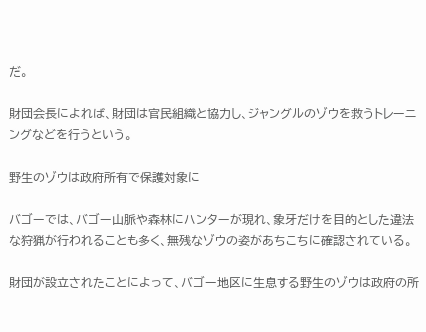だ。

財団会長によれば、財団は官民組織と協力し、ジャングルのゾウを救うトレーニングなどを行うという。

野生のゾウは政府所有で保護対象に

バゴーでは、バゴー山脈や森林にハンターが現れ、象牙だけを目的とした違法な狩猟が行われることも多く、無残なゾウの姿があちこちに確認されている。

財団が設立されたことによって、バゴー地区に生息する野生のゾウは政府の所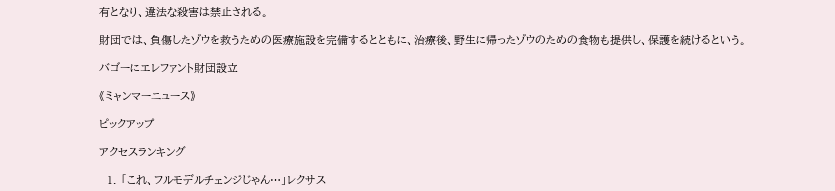有となり、違法な殺害は禁止される。

財団では、負傷したゾウを救うための医療施設を完備するとともに、治療後、野生に帰ったゾウのための食物も提供し、保護を続けるという。

バゴーにエレファント財団設立

《ミャンマーニュース》

ピックアップ

アクセスランキング

  1. 「これ、フルモデルチェンジじゃん…」レクサス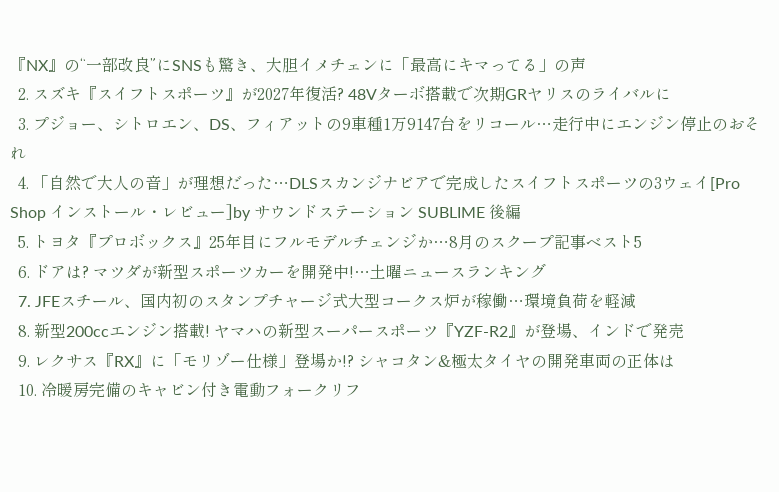『NX』の“一部改良”にSNSも驚き、大胆イメチェンに「最高にキマってる」の声
  2. スズキ『スイフトスポーツ』が2027年復活? 48Vターボ搭載で次期GRヤリスのライバルに
  3. プジョー、シトロエン、DS、フィアットの9車種1万9147台をリコール…走行中にエンジン停止のおそれ
  4. 「自然で大人の音」が理想だった…DLSスカンジナビアで完成したスイフトスポーツの3ウェイ[Pro Shop インストール・レビュー]by サウンドステーション SUBLIME 後編
  5. トヨタ『プロボックス』25年目にフルモデルチェンジか…8月のスクープ記事ベスト5
  6. ドアは? マツダが新型スポーツカーを開発中!…土曜ニュースランキング
  7. JFEスチール、国内初のスタンプチャージ式大型コークス炉が稼働…環境負荷を軽減
  8. 新型200ccエンジン搭載! ヤマハの新型スーパースポーツ『YZF-R2』が登場、インドで発売
  9. レクサス『RX』に「モリゾー仕様」登場か!? シャコタン&極太タイヤの開発車両の正体は
  10. 冷暖房完備のキャビン付き電動フォークリフ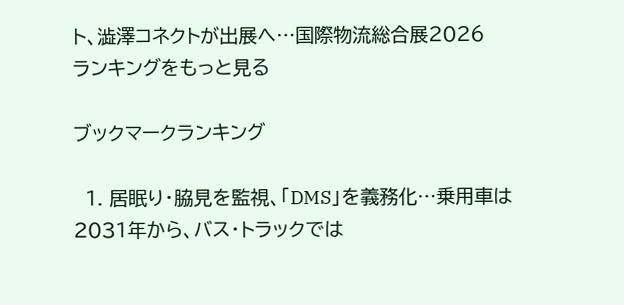ト、澁澤コネクトが出展へ…国際物流総合展2026
ランキングをもっと見る

ブックマークランキング

  1. 居眠り・脇見を監視、「DMS」を義務化…乗用車は2031年から、バス・トラックでは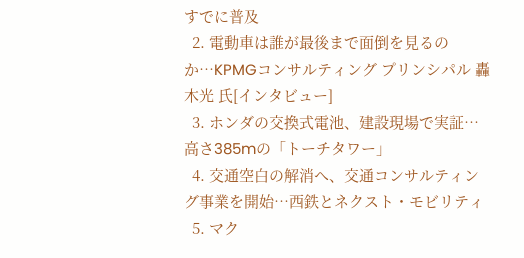すでに普及
  2. 電動車は誰が最後まで面倒を見るのか…KPMGコンサルティング プリンシパル 轟木光 氏[インタビュー]
  3. ホンダの交換式電池、建設現場で実証…高さ385mの「トーチタワー」
  4. 交通空白の解消へ、交通コンサルティング事業を開始…西鉄とネクスト・モビリティ
  5. マク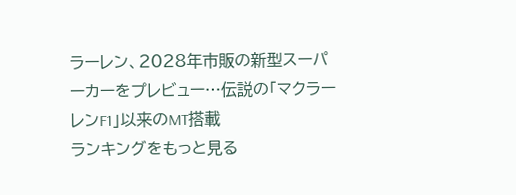ラーレン、2028年市販の新型スーパーカーをプレビュー…伝説の「マクラーレンF1」以来のMT搭載
ランキングをもっと見る